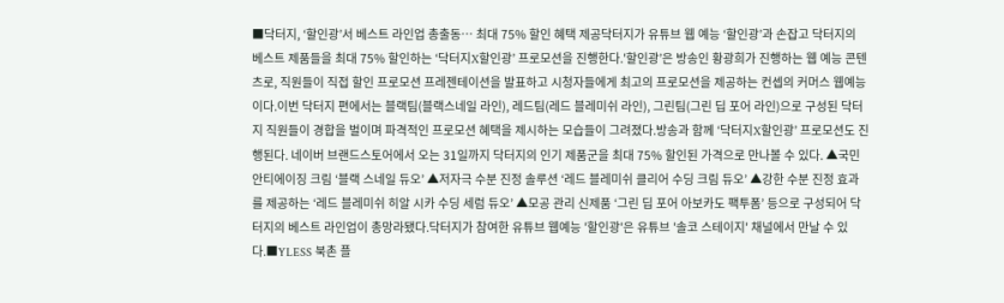■닥터지, ‘할인광’서 베스트 라인업 총출동… 최대 75% 할인 혜택 제공닥터지가 유튜브 웹 예능 ‘할인광’과 손잡고 닥터지의 베스트 제품들을 최대 75% 할인하는 ‘닥터지X할인광’ 프로모션을 진행한다.'할인광’은 방송인 황광희가 진행하는 웹 예능 콘텐츠로, 직원들이 직접 할인 프로모션 프레젠테이션을 발표하고 시청자들에게 최고의 프로모션을 제공하는 컨셉의 커머스 웹예능이다.이번 닥터지 편에서는 블랙팀(블랙스네일 라인), 레드팀(레드 블레미쉬 라인), 그린팀(그린 딥 포어 라인)으로 구성된 닥터지 직원들이 경합을 벌이며 파격적인 프로모션 혜택을 제시하는 모습들이 그려졌다.방송과 함께 ‘닥터지X할인광’ 프로모션도 진행된다. 네이버 브랜드스토어에서 오는 31일까지 닥터지의 인기 제품군을 최대 75% 할인된 가격으로 만나볼 수 있다. ▲국민 안티에이징 크림 ‘블랙 스네일 듀오’ ▲저자극 수분 진정 솔루션 ‘레드 블레미쉬 클리어 수딩 크림 듀오’ ▲강한 수분 진정 효과를 제공하는 ‘레드 블레미쉬 히알 시카 수딩 세럼 듀오’ ▲모공 관리 신제품 ‘그린 딥 포어 아보카도 팩투폼’ 등으로 구성되어 닥터지의 베스트 라인업이 총망라됐다.닥터지가 참여한 유튜브 웹예능 '할인광'은 유튜브 '솔코 스테이지' 채널에서 만날 수 있다.■YLESS 북촌 플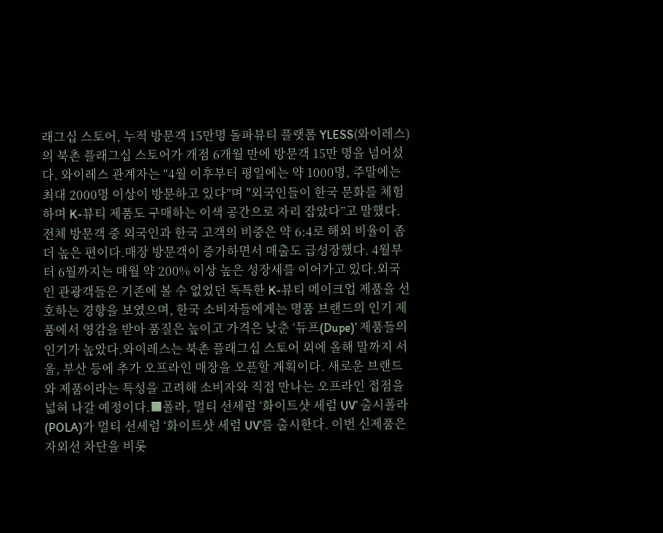래그십 스토어, 누적 방문객 15만명 돌파뷰티 플랫폼 YLESS(와이레스)의 북촌 플래그십 스토어가 개점 6개월 만에 방문객 15만 명을 넘어섰다. 와이레스 관계자는 “4월 이후부터 평일에는 약 1000명, 주말에는 최대 2000명 이상이 방문하고 있다”며 "외국인들이 한국 문화를 체험하며 K-뷰티 제품도 구매하는 이색 공간으로 자리 잡았다”고 말했다. 전체 방문객 중 외국인과 한국 고객의 비중은 약 6:4로 해외 비율이 좀 더 높은 편이다.매장 방문객이 증가하면서 매출도 급성장했다. 4월부터 6월까지는 매월 약 200% 이상 높은 성장세를 이어가고 있다.외국인 관광객들은 기존에 볼 수 없었던 독특한 K-뷰티 메이크업 제품을 선호하는 경향을 보였으며, 한국 소비자들에게는 명품 브랜드의 인기 제품에서 영감을 받아 품질은 높이고 가격은 낮춘 ‘듀프(Dupe)’ 제품들의 인기가 높았다.와이레스는 북촌 플래그십 스토어 외에 올해 말까지 서울, 부산 등에 추가 오프라인 매장을 오픈할 계획이다. 새로운 브랜드와 제품이라는 특성을 고려해 소비자와 직접 만나는 오프라인 접점을 넓혀 나갈 예정이다.■폴라, 멀티 선세럼 ‘화이트샷 세럼 UV’ 출시폴라(POLA)가 멀티 선세럼 ‘화이트샷 세럼 UV’를 출시한다. 이번 신제품은 자외선 차단을 비롯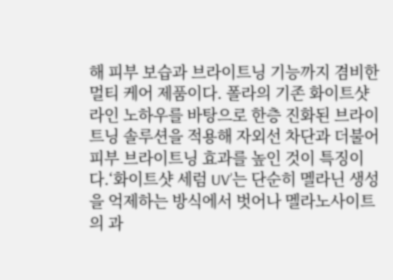해 피부 보습과 브라이트닝 기능까지 겸비한 멀티 케어 제품이다. 폴라의 기존 화이트샷 라인 노하우를 바탕으로 한층 진화된 브라이트닝 솔루션을 적용해 자외선 차단과 더불어 피부 브라이트닝 효과를 높인 것이 특징이다.‘화이트샷 세럼 UV’는 단순히 멜라닌 생성을 억제하는 방식에서 벗어나 멜라노사이트의 과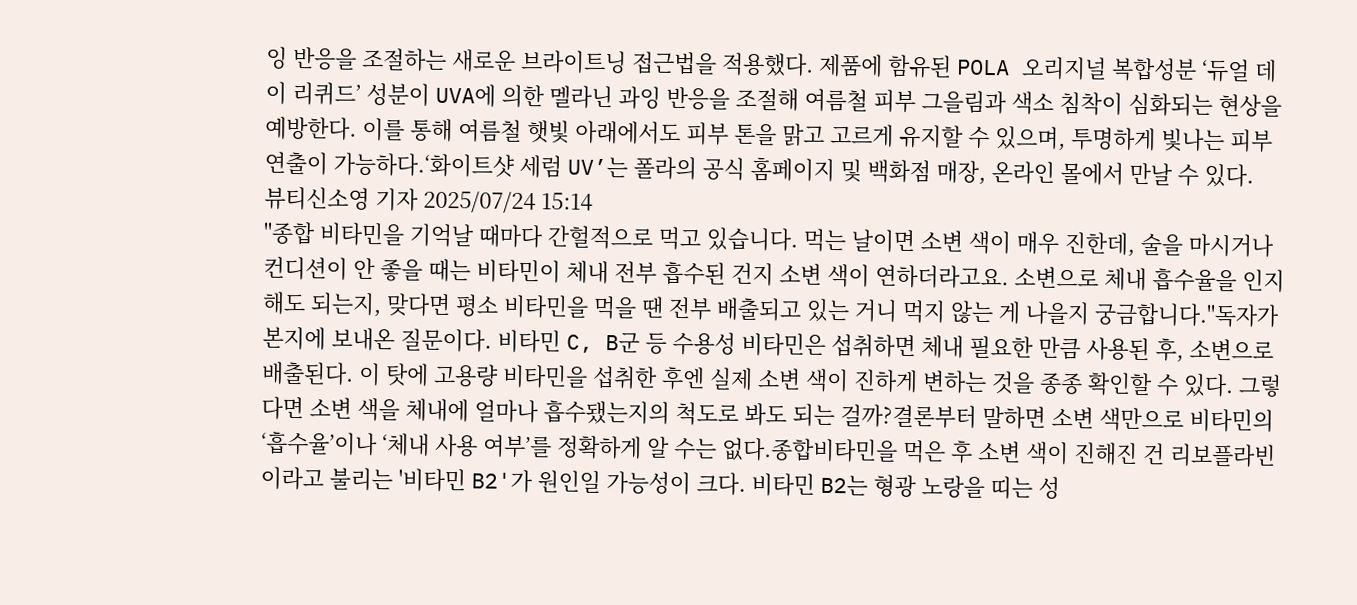잉 반응을 조절하는 새로운 브라이트닝 접근법을 적용했다. 제품에 함유된 POLA 오리지널 복합성분 ‘듀얼 데이 리퀴드’ 성분이 UVA에 의한 멜라닌 과잉 반응을 조절해 여름철 피부 그을림과 색소 침착이 심화되는 현상을 예방한다. 이를 통해 여름철 햇빛 아래에서도 피부 톤을 맑고 고르게 유지할 수 있으며, 투명하게 빛나는 피부 연출이 가능하다.‘화이트샷 세럼 UV’는 폴라의 공식 홈페이지 및 백화점 매장, 온라인 몰에서 만날 수 있다.
뷰티신소영 기자 2025/07/24 15:14
"종합 비타민을 기억날 때마다 간헐적으로 먹고 있습니다. 먹는 날이면 소변 색이 매우 진한데, 술을 마시거나 컨디션이 안 좋을 때는 비타민이 체내 전부 흡수된 건지 소변 색이 연하더라고요. 소변으로 체내 흡수율을 인지해도 되는지, 맞다면 평소 비타민을 먹을 땐 전부 배출되고 있는 거니 먹지 않는 게 나을지 궁금합니다."독자가 본지에 보내온 질문이다. 비타민 C, B군 등 수용성 비타민은 섭취하면 체내 필요한 만큼 사용된 후, 소변으로 배출된다. 이 탓에 고용량 비타민을 섭취한 후엔 실제 소변 색이 진하게 변하는 것을 종종 확인할 수 있다. 그렇다면 소변 색을 체내에 얼마나 흡수됐는지의 척도로 봐도 되는 걸까?결론부터 말하면 소변 색만으로 비타민의 ‘흡수율’이나 ‘체내 사용 여부’를 정확하게 알 수는 없다.종합비타민을 먹은 후 소변 색이 진해진 건 리보플라빈이라고 불리는 '비타민 B2'가 원인일 가능성이 크다. 비타민 B2는 형광 노랑을 띠는 성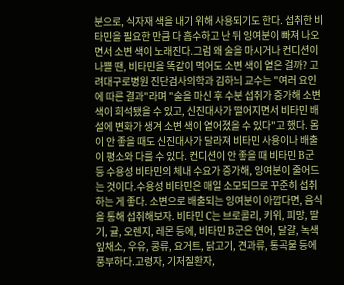분으로, 식자재 색을 내기 위해 사용되기도 한다. 섭취한 비타민을 필요한 만큼 다 흡수하고 난 뒤 잉여분이 빠져 나오면서 소변 색이 노래진다.그럼 왜 술을 마시거나 컨디션이 나쁠 땐, 비타민을 똑같이 먹어도 소변 색이 옅은 걸까? 고려대구로병원 진단검사의학과 김하늬 교수는 "여러 요인에 따른 결과"라며 "술을 마신 후 수분 섭취가 증가해 소변 색이 희석됐을 수 있고, 신진대사가 떨어지면서 비타민 배설에 변화가 생겨 소변 색이 옅어졌을 수 있다"고 했다. 몸이 안 좋을 때도 신진대사가 달라져 비타민 사용이나 배출이 평소와 다를 수 있다. 컨디션이 안 좋을 때 비타민 B군 등 수용성 비타민의 체내 수요가 증가해, 잉여분이 줄어드는 것이다.수용성 비타민은 매일 소모되므로 꾸준히 섭취하는 게 좋다. 소변으로 배출되는 잉여분이 아깝다면, 음식을 통해 섭취해보자. 비타민 C는 브로콜리, 키위, 피망, 딸기, 귤, 오렌지, 레몬 등에, 비타민 B군은 연어, 달걀, 녹색 잎채소, 우유, 콩류, 요거트, 닭고기, 견과류, 통곡물 등에 풍부하다.고령자, 기저질환자,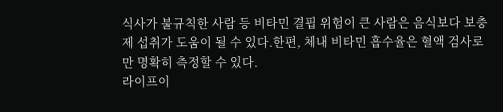식사가 불규칙한 사람 등 비타민 결핍 위험이 큰 사람은 음식보다 보충제 섭취가 도움이 될 수 있다.한편, 체내 비타민 흡수율은 혈액 검사로만 명확히 측정할 수 있다.
라이프이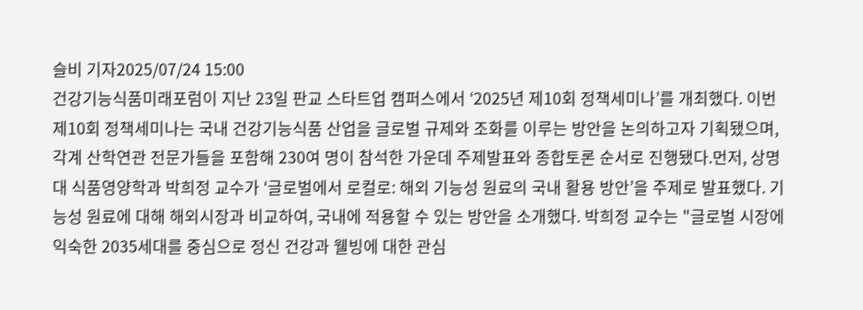슬비 기자2025/07/24 15:00
건강기능식품미래포럼이 지난 23일 판교 스타트업 캠퍼스에서 ‘2025년 제10회 정책세미나’를 개최했다. 이번 제10회 정책세미나는 국내 건강기능식품 산업을 글로벌 규제와 조화를 이루는 방안을 논의하고자 기획됐으며, 각계 산학연관 전문가들을 포함해 230여 명이 참석한 가운데 주제발표와 종합토론 순서로 진행됐다.먼저, 상명대 식품영양학과 박희정 교수가 ‘글로벌에서 로컬로: 해외 기능성 원료의 국내 활용 방안’을 주제로 발표했다. 기능성 원료에 대해 해외시장과 비교하여, 국내에 적용할 수 있는 방안을 소개했다. 박희정 교수는 "글로벌 시장에 익숙한 2035세대를 중심으로 정신 건강과 웰빙에 대한 관심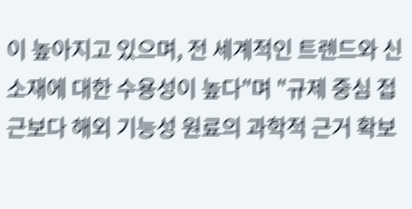이 높아지고 있으며, 전 세계적인 트렌드와 신소재에 대한 수용성이 높다"며 "규제 중심 접근보다 해외 기능성 원료의 과학적 근거 확보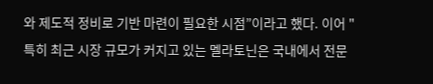와 제도적 정비로 기반 마련이 필요한 시점”이라고 했다. 이어 "특히 최근 시장 규모가 커지고 있는 멜라토닌은 국내에서 전문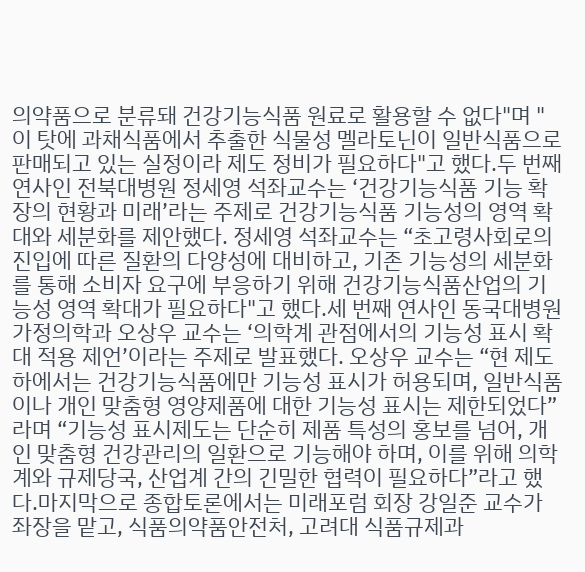의약품으로 분류돼 건강기능식품 원료로 활용할 수 없다"며 "이 탓에 과채식품에서 추출한 식물성 멜라토닌이 일반식품으로 판매되고 있는 실정이라 제도 정비가 필요하다"고 했다.두 번째 연사인 전북대병원 정세영 석좌교수는 ‘건강기능식품 기능 확장의 현황과 미래’라는 주제로 건강기능식품 기능성의 영역 확대와 세분화를 제안했다. 정세영 석좌교수는 “초고령사회로의 진입에 따른 질환의 다양성에 대비하고, 기존 기능성의 세분화를 통해 소비자 요구에 부응하기 위해 건강기능식품산업의 기능성 영역 확대가 필요하다"고 했다.세 번째 연사인 동국대병원 가정의학과 오상우 교수는 ‘의학계 관점에서의 기능성 표시 확대 적용 제언’이라는 주제로 발표했다. 오상우 교수는 “현 제도 하에서는 건강기능식품에만 기능성 표시가 허용되며, 일반식품이나 개인 맞춤형 영양제품에 대한 기능성 표시는 제한되었다”라며 “기능성 표시제도는 단순히 제품 특성의 홍보를 넘어, 개인 맞춤형 건강관리의 일환으로 기능해야 하며, 이를 위해 의학계와 규제당국, 산업계 간의 긴밀한 협력이 필요하다”라고 했다.마지막으로 종합토론에서는 미래포럼 회장 강일준 교수가 좌장을 맡고, 식품의약품안전처, 고려대 식품규제과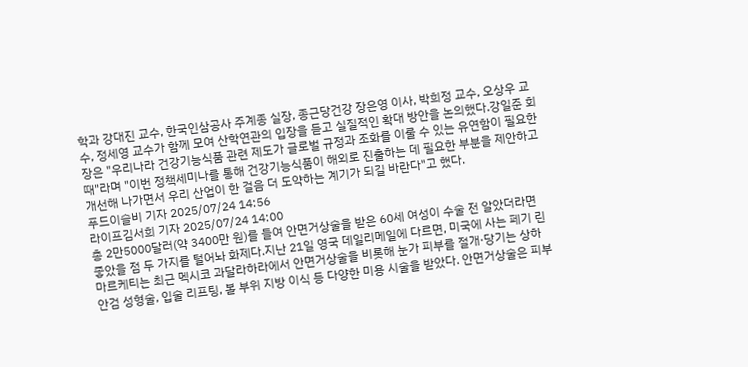학과 강대진 교수, 한국인삼공사 주계종 실장, 종근당건강 장은영 이사, 박희정 교수, 오상우 교수, 정세영 교수가 함께 모여 산학연관의 입장을 듣고 실질적인 확대 방안을 논의했다.강일준 회장은 "우리나라 건강기능식품 관련 제도가 글로벌 규정과 조화를 이룰 수 있는 유연함이 필요한 때"라며 "이번 정책세미나를 통해 건강기능식품이 해외로 진출하는 데 필요한 부분을 제안하고 개선해 나가면서 우리 산업이 한 걸음 더 도약하는 계기가 되길 바란다"고 했다.
푸드이슬비 기자 2025/07/24 14:56
라이프김서희 기자 2025/07/24 14:00
총 2만5000달러(약 3400만 원)를 들여 안면거상술을 받은 60세 여성이 수술 전 알았더라면 좋았을 점 두 가지를 털어놔 화제다.지난 21일 영국 데일리메일에 다르면, 미국에 사는 페기 린 마르케티는 최근 멕시코 과달라하라에서 안면거상술을 비롯해 눈가 피부를 절개·당기는 상하 안검 성형술, 입술 리프팅, 볼 부위 지방 이식 등 다양한 미용 시술을 받았다. 안면거상술은 피부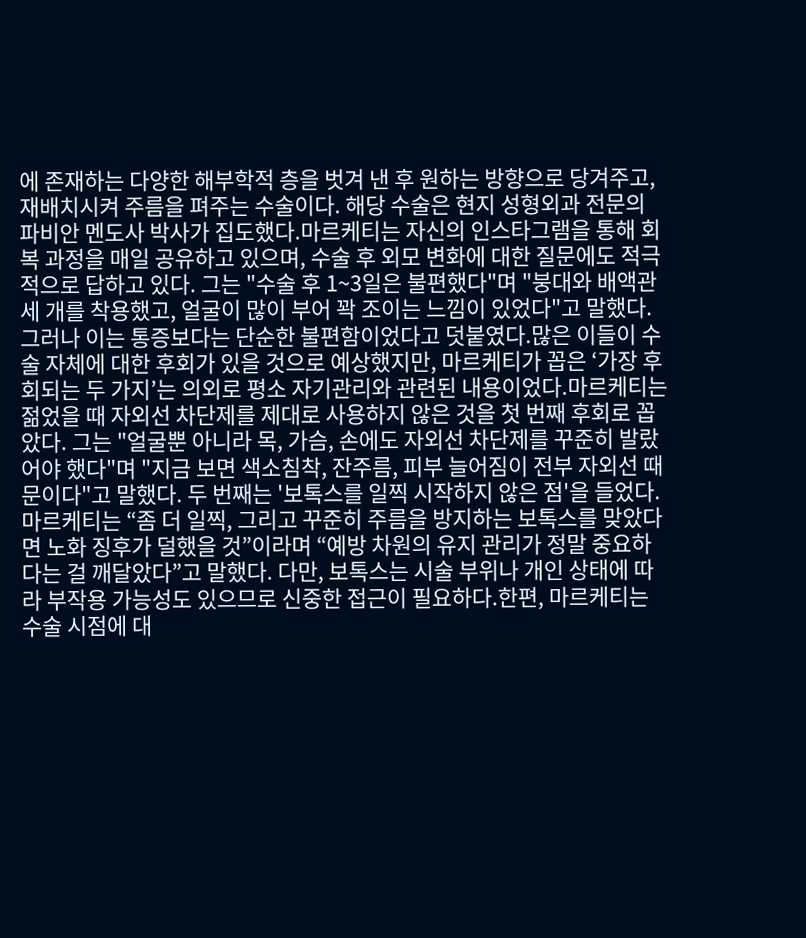에 존재하는 다양한 해부학적 층을 벗겨 낸 후 원하는 방향으로 당겨주고, 재배치시켜 주름을 펴주는 수술이다. 해당 수술은 현지 성형외과 전문의 파비안 멘도사 박사가 집도했다.마르케티는 자신의 인스타그램을 통해 회복 과정을 매일 공유하고 있으며, 수술 후 외모 변화에 대한 질문에도 적극적으로 답하고 있다. 그는 "수술 후 1~3일은 불편했다"며 "붕대와 배액관 세 개를 착용했고, 얼굴이 많이 부어 꽉 조이는 느낌이 있었다"고 말했다. 그러나 이는 통증보다는 단순한 불편함이었다고 덧붙였다.많은 이들이 수술 자체에 대한 후회가 있을 것으로 예상했지만, 마르케티가 꼽은 ‘가장 후회되는 두 가지’는 의외로 평소 자기관리와 관련된 내용이었다.마르케티는 젊었을 때 자외선 차단제를 제대로 사용하지 않은 것을 첫 번째 후회로 꼽았다. 그는 "얼굴뿐 아니라 목, 가슴, 손에도 자외선 차단제를 꾸준히 발랐어야 했다"며 "지금 보면 색소침착, 잔주름, 피부 늘어짐이 전부 자외선 때문이다"고 말했다. 두 번째는 '보톡스를 일찍 시작하지 않은 점'을 들었다. 마르케티는 “좀 더 일찍, 그리고 꾸준히 주름을 방지하는 보톡스를 맞았다면 노화 징후가 덜했을 것”이라며 “예방 차원의 유지 관리가 정말 중요하다는 걸 깨달았다”고 말했다. 다만, 보톡스는 시술 부위나 개인 상태에 따라 부작용 가능성도 있으므로 신중한 접근이 필요하다.한편, 마르케티는 수술 시점에 대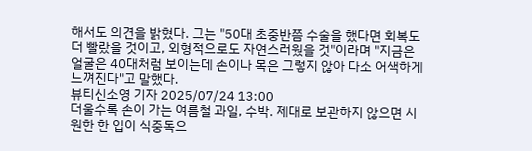해서도 의견을 밝혔다. 그는 "50대 초중반쯤 수술을 했다면 회복도 더 빨랐을 것이고, 외형적으로도 자연스러웠을 것"이라며 "지금은 얼굴은 40대처럼 보이는데 손이나 목은 그렇지 않아 다소 어색하게 느껴진다"고 말했다.
뷰티신소영 기자 2025/07/24 13:00
더울수록 손이 가는 여름철 과일, 수박. 제대로 보관하지 않으면 시원한 한 입이 식중독으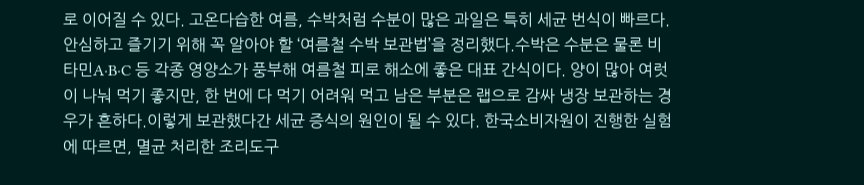로 이어질 수 있다. 고온다습한 여름, 수박처럼 수분이 많은 과일은 특히 세균 번식이 빠르다. 안심하고 즐기기 위해 꼭 알아야 할 ‘여름철 수박 보관법’을 정리했다.수박은 수분은 물론 비타민A·B·C 등 각종 영양소가 풍부해 여름철 피로 해소에 좋은 대표 간식이다. 양이 많아 여럿이 나눠 먹기 좋지만, 한 번에 다 먹기 어려워 먹고 남은 부분은 랩으로 감싸 냉장 보관하는 경우가 흔하다.이렇게 보관했다간 세균 증식의 원인이 될 수 있다. 한국소비자원이 진행한 실험에 따르면, 멸균 처리한 조리도구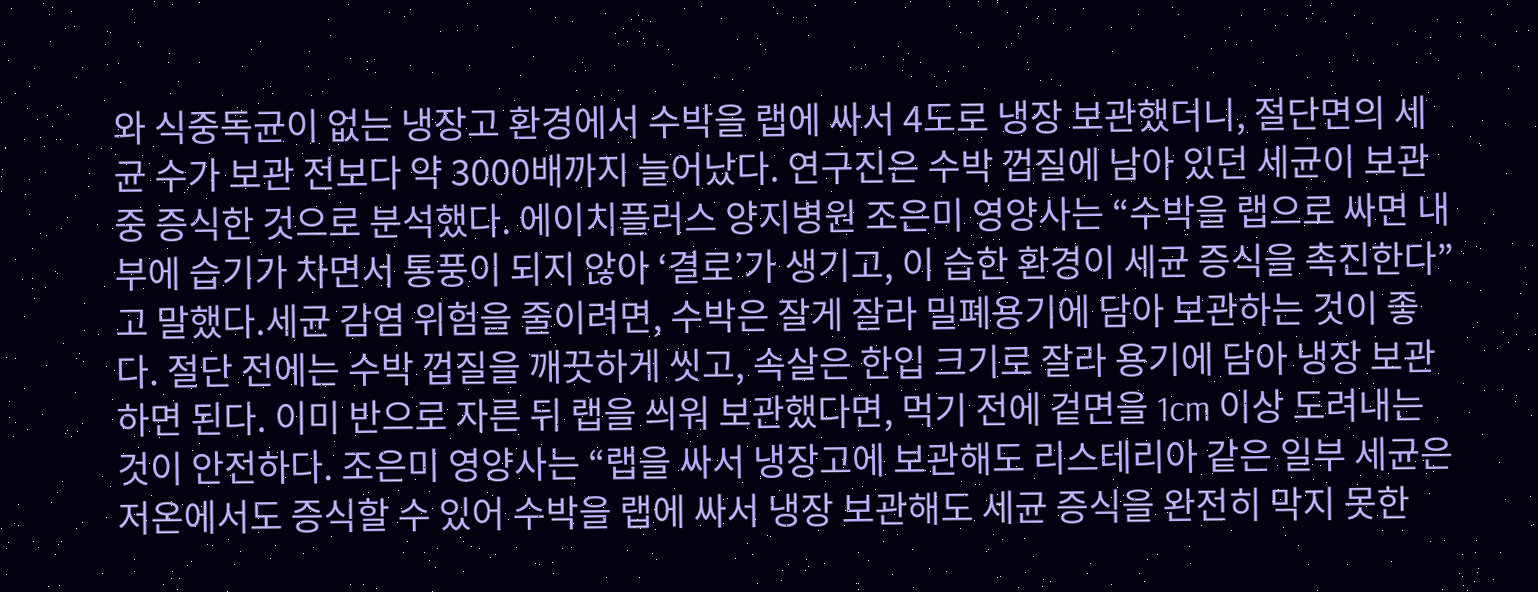와 식중독균이 없는 냉장고 환경에서 수박을 랩에 싸서 4도로 냉장 보관했더니, 절단면의 세균 수가 보관 전보다 약 3000배까지 늘어났다. 연구진은 수박 껍질에 남아 있던 세균이 보관 중 증식한 것으로 분석했다. 에이치플러스 양지병원 조은미 영양사는 “수박을 랩으로 싸면 내부에 습기가 차면서 통풍이 되지 않아 ‘결로’가 생기고, 이 습한 환경이 세균 증식을 촉진한다”고 말했다.세균 감염 위험을 줄이려면, 수박은 잘게 잘라 밀폐용기에 담아 보관하는 것이 좋다. 절단 전에는 수박 껍질을 깨끗하게 씻고, 속살은 한입 크기로 잘라 용기에 담아 냉장 보관하면 된다. 이미 반으로 자른 뒤 랩을 씌워 보관했다면, 먹기 전에 겉면을 1cm 이상 도려내는 것이 안전하다. 조은미 영양사는 “랩을 싸서 냉장고에 보관해도 리스테리아 같은 일부 세균은 저온에서도 증식할 수 있어 수박을 랩에 싸서 냉장 보관해도 세균 증식을 완전히 막지 못한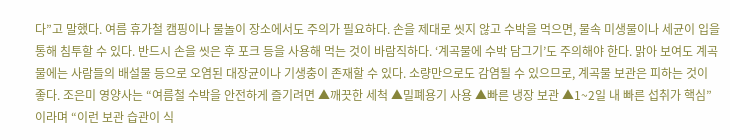다”고 말했다. 여름 휴가철 캠핑이나 물놀이 장소에서도 주의가 필요하다. 손을 제대로 씻지 않고 수박을 먹으면, 물속 미생물이나 세균이 입을 통해 침투할 수 있다. 반드시 손을 씻은 후 포크 등을 사용해 먹는 것이 바람직하다. ‘계곡물에 수박 담그기’도 주의해야 한다. 맑아 보여도 계곡물에는 사람들의 배설물 등으로 오염된 대장균이나 기생충이 존재할 수 있다. 소량만으로도 감염될 수 있으므로, 계곡물 보관은 피하는 것이 좋다. 조은미 영양사는 “여름철 수박을 안전하게 즐기려면 ▲깨끗한 세척 ▲밀폐용기 사용 ▲빠른 냉장 보관 ▲1~2일 내 빠른 섭취가 핵심”이라며 “이런 보관 습관이 식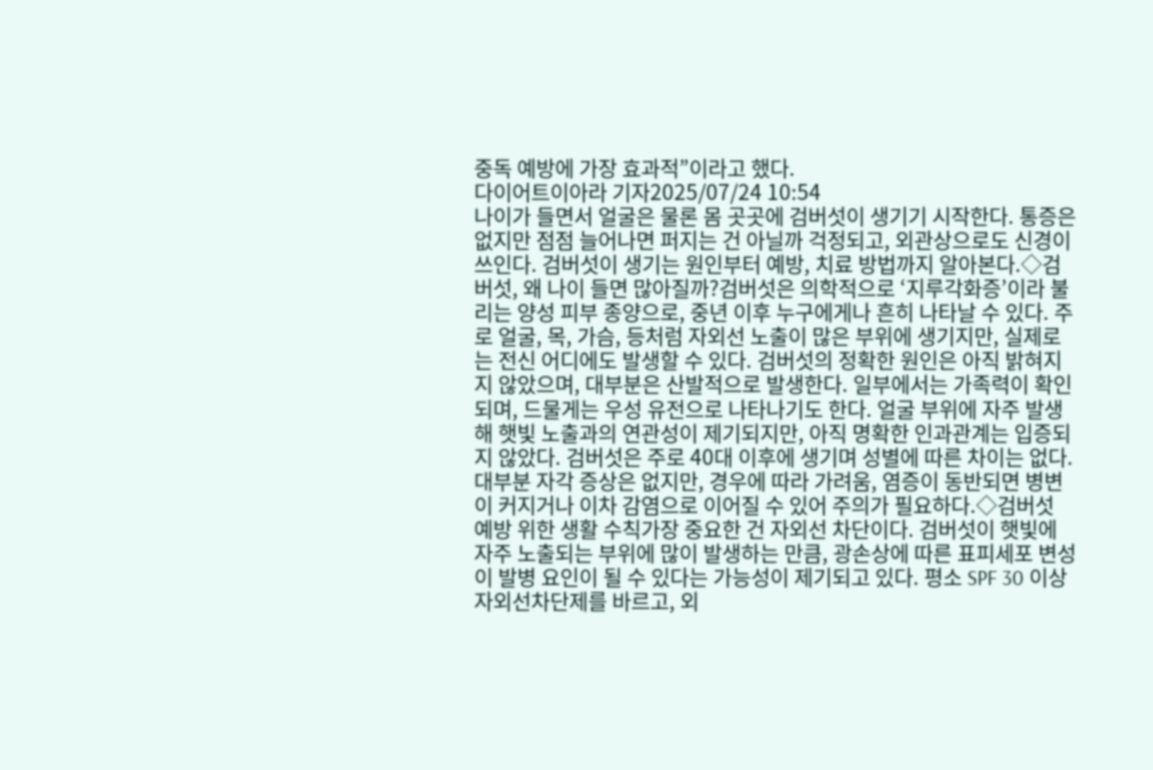중독 예방에 가장 효과적”이라고 했다.
다이어트이아라 기자2025/07/24 10:54
나이가 들면서 얼굴은 물론 몸 곳곳에 검버섯이 생기기 시작한다. 통증은 없지만 점점 늘어나면 퍼지는 건 아닐까 걱정되고, 외관상으로도 신경이 쓰인다. 검버섯이 생기는 원인부터 예방, 치료 방법까지 알아본다.◇검버섯, 왜 나이 들면 많아질까?검버섯은 의학적으로 ‘지루각화증’이라 불리는 양성 피부 종양으로, 중년 이후 누구에게나 흔히 나타날 수 있다. 주로 얼굴, 목, 가슴, 등처럼 자외선 노출이 많은 부위에 생기지만, 실제로는 전신 어디에도 발생할 수 있다. 검버섯의 정확한 원인은 아직 밝혀지지 않았으며, 대부분은 산발적으로 발생한다. 일부에서는 가족력이 확인되며, 드물게는 우성 유전으로 나타나기도 한다. 얼굴 부위에 자주 발생해 햇빛 노출과의 연관성이 제기되지만, 아직 명확한 인과관계는 입증되지 않았다. 검버섯은 주로 40대 이후에 생기며 성별에 따른 차이는 없다. 대부분 자각 증상은 없지만, 경우에 따라 가려움, 염증이 동반되면 병변이 커지거나 이차 감염으로 이어질 수 있어 주의가 필요하다.◇검버섯 예방 위한 생활 수칙가장 중요한 건 자외선 차단이다. 검버섯이 햇빛에 자주 노출되는 부위에 많이 발생하는 만큼, 광손상에 따른 표피세포 변성이 발병 요인이 될 수 있다는 가능성이 제기되고 있다. 평소 SPF 30 이상 자외선차단제를 바르고, 외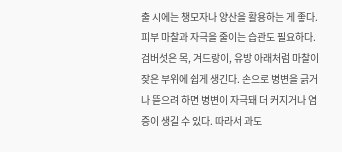출 시에는 챙모자나 양산을 활용하는 게 좋다.피부 마찰과 자극을 줄이는 습관도 필요하다. 검버섯은 목, 겨드랑이, 유방 아래처럼 마찰이 잦은 부위에 쉽게 생긴다. 손으로 병변을 긁거나 뜯으려 하면 병변이 자극돼 더 커지거나 염증이 생길 수 있다. 따라서 과도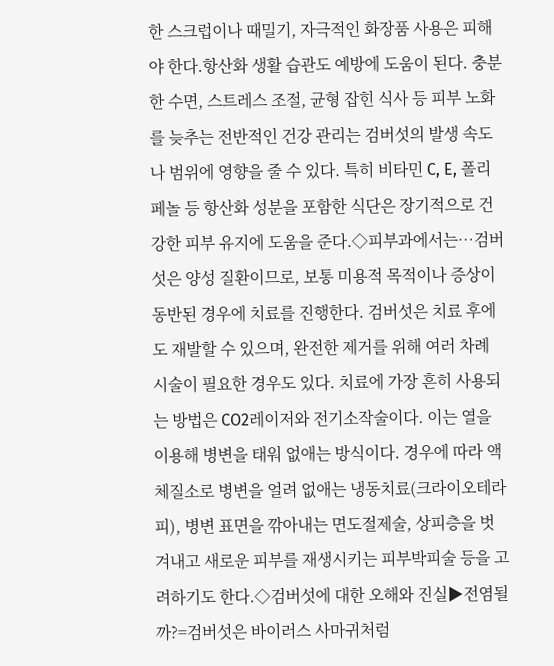한 스크럽이나 때밀기, 자극적인 화장품 사용은 피해야 한다.항산화 생활 습관도 예방에 도움이 된다. 충분한 수면, 스트레스 조절, 균형 잡힌 식사 등 피부 노화를 늦추는 전반적인 건강 관리는 검버섯의 발생 속도나 범위에 영향을 줄 수 있다. 특히 비타민 C, E, 폴리페놀 등 항산화 성분을 포함한 식단은 장기적으로 건강한 피부 유지에 도움을 준다.◇피부과에서는…검버섯은 양성 질환이므로, 보통 미용적 목적이나 증상이 동반된 경우에 치료를 진행한다. 검버섯은 치료 후에도 재발할 수 있으며, 완전한 제거를 위해 여러 차례 시술이 필요한 경우도 있다. 치료에 가장 흔히 사용되는 방법은 CO2레이저와 전기소작술이다. 이는 열을 이용해 병변을 태워 없애는 방식이다. 경우에 따라 액체질소로 병변을 얼려 없애는 냉동치료(크라이오테라피), 병변 표면을 깎아내는 면도절제술, 상피층을 벗겨내고 새로운 피부를 재생시키는 피부박피술 등을 고려하기도 한다.◇검버섯에 대한 오해와 진실▶전염될까?=검버섯은 바이러스 사마귀처럼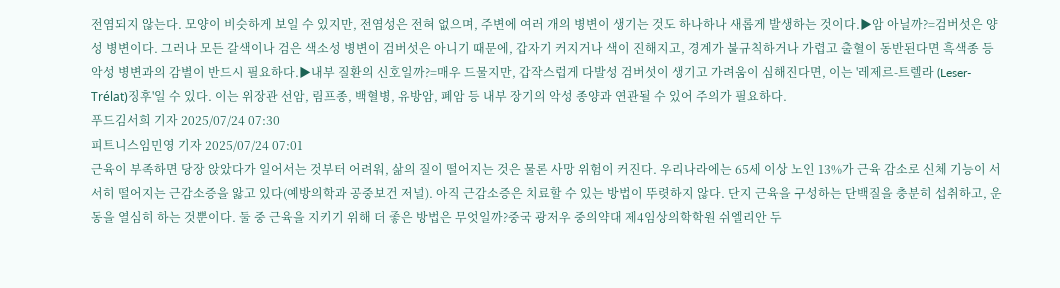전염되지 않는다. 모양이 비슷하게 보일 수 있지만, 전염성은 전혀 없으며, 주변에 여러 개의 병변이 생기는 것도 하나하나 새롭게 발생하는 것이다.▶암 아닐까?=검버섯은 양성 병변이다. 그러나 모든 갈색이나 검은 색소성 병변이 검버섯은 아니기 때문에, 갑자기 커지거나 색이 진해지고, 경계가 불규칙하거나 가렵고 출혈이 동반된다면 흑색종 등 악성 병변과의 감별이 반드시 필요하다.▶내부 질환의 신호일까?=매우 드물지만, 갑작스럽게 다발성 검버섯이 생기고 가려움이 심해진다면, 이는 '레제르-트렐라 (Leser-Trélat)징후'일 수 있다. 이는 위장관 선암, 림프종, 백혈병, 유방암, 폐암 등 내부 장기의 악성 종양과 연관될 수 있어 주의가 필요하다.
푸드김서희 기자 2025/07/24 07:30
피트니스임민영 기자 2025/07/24 07:01
근육이 부족하면 당장 앉았다가 일어서는 것부터 어려워, 삶의 질이 떨어지는 것은 물론 사망 위험이 커진다. 우리나라에는 65세 이상 노인 13%가 근육 감소로 신체 기능이 서서히 떨어지는 근감소증을 앓고 있다(예방의학과 공중보건 저널). 아직 근감소증은 치료할 수 있는 방법이 뚜렷하지 않다. 단지 근육을 구성하는 단백질을 충분히 섭취하고, 운동을 열심히 하는 것뿐이다. 둘 중 근육을 지키기 위해 더 좋은 방법은 무엇일까?중국 광저우 중의약대 제4임상의학학원 쉬엘리안 두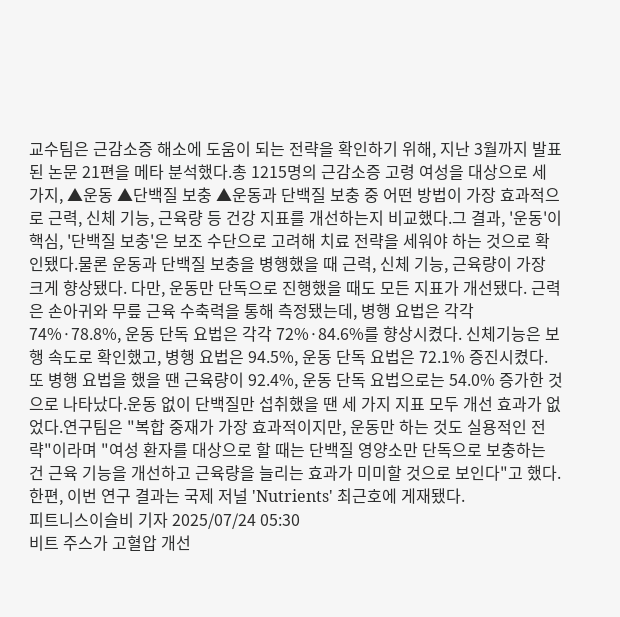교수팀은 근감소증 해소에 도움이 되는 전략을 확인하기 위해, 지난 3월까지 발표된 논문 21편을 메타 분석했다.총 1215명의 근감소증 고령 여성을 대상으로 세 가지, ▲운동 ▲단백질 보충 ▲운동과 단백질 보충 중 어떤 방법이 가장 효과적으로 근력, 신체 기능, 근육량 등 건강 지표를 개선하는지 비교했다.그 결과, '운동'이 핵심, '단백질 보충'은 보조 수단으로 고려해 치료 전략을 세워야 하는 것으로 확인됐다.물론 운동과 단백질 보충을 병행했을 때 근력, 신체 기능, 근육량이 가장 크게 향상됐다. 다만, 운동만 단독으로 진행했을 때도 모든 지표가 개선됐다. 근력은 손아귀와 무릎 근육 수축력을 통해 측정됐는데, 병행 요법은 각각 74%·78.8%, 운동 단독 요법은 각각 72%·84.6%를 향상시켰다. 신체기능은 보행 속도로 확인했고, 병행 요법은 94.5%, 운동 단독 요법은 72.1% 증진시켰다. 또 병행 요법을 했을 땐 근육량이 92.4%, 운동 단독 요법으로는 54.0% 증가한 것으로 나타났다.운동 없이 단백질만 섭취했을 땐 세 가지 지표 모두 개선 효과가 없었다.연구팀은 "복합 중재가 가장 효과적이지만, 운동만 하는 것도 실용적인 전략"이라며 "여성 환자를 대상으로 할 때는 단백질 영양소만 단독으로 보충하는 건 근육 기능을 개선하고 근육량을 늘리는 효과가 미미할 것으로 보인다"고 했다.한편, 이번 연구 결과는 국제 저널 'Nutrients' 최근호에 게재됐다.
피트니스이슬비 기자 2025/07/24 05:30
비트 주스가 고혈압 개선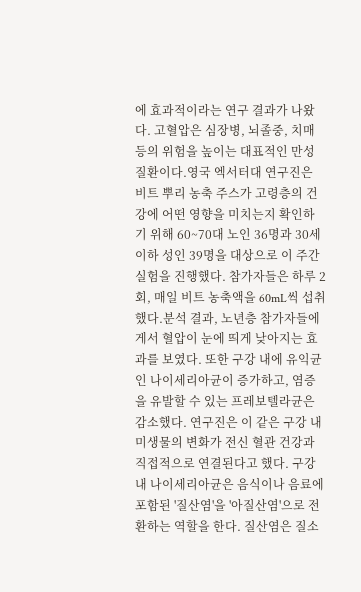에 효과적이라는 연구 결과가 나왔다. 고혈압은 심장병, 뇌졸중, 치매 등의 위험을 높이는 대표적인 만성질환이다.영국 엑서터대 연구진은 비트 뿌리 농축 주스가 고령층의 건강에 어떤 영향을 미치는지 확인하기 위해 60~70대 노인 36명과 30세 이하 성인 39명을 대상으로 이 주간 실험을 진행했다. 참가자들은 하루 2회, 매일 비트 농축액을 60mL씩 섭취했다.분석 결과, 노년층 참가자들에게서 혈압이 눈에 띄게 낮아지는 효과를 보였다. 또한 구강 내에 유익균인 나이세리아균이 증가하고, 염증을 유발할 수 있는 프레보텔라균은 감소했다. 연구진은 이 같은 구강 내 미생물의 변화가 전신 혈관 건강과 직접적으로 연결된다고 했다. 구강 내 나이세리아균은 음식이나 음료에 포함된 '질산염'을 '아질산염'으로 전환하는 역할을 한다. 질산염은 질소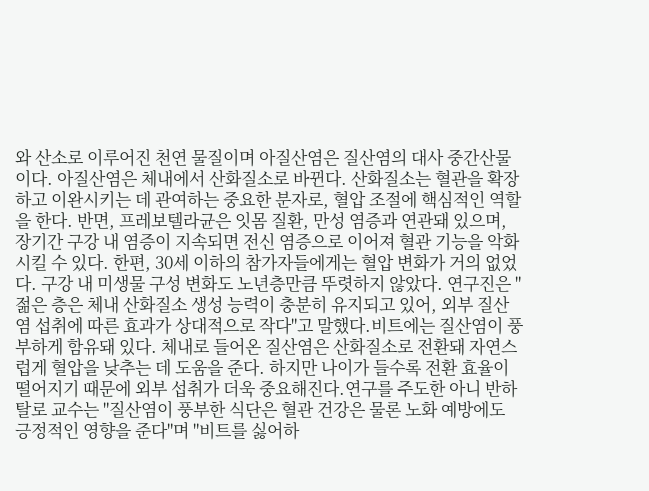와 산소로 이루어진 천연 물질이며 아질산염은 질산염의 대사 중간산물이다. 아질산염은 체내에서 산화질소로 바뀐다. 산화질소는 혈관을 확장하고 이완시키는 데 관여하는 중요한 분자로, 혈압 조절에 핵심적인 역할을 한다. 반면, 프레보텔라균은 잇몸 질환, 만성 염증과 연관돼 있으며, 장기간 구강 내 염증이 지속되면 전신 염증으로 이어져 혈관 기능을 악화시킬 수 있다. 한편, 30세 이하의 참가자들에게는 혈압 변화가 거의 없었다. 구강 내 미생물 구성 변화도 노년층만큼 뚜렷하지 않았다. 연구진은 "젊은 층은 체내 산화질소 생성 능력이 충분히 유지되고 있어, 외부 질산염 섭취에 따른 효과가 상대적으로 작다"고 말했다.비트에는 질산염이 풍부하게 함유돼 있다. 체내로 들어온 질산염은 산화질소로 전환돼 자연스럽게 혈압을 낮추는 데 도움을 준다. 하지만 나이가 들수록 전환 효율이 떨어지기 때문에 외부 섭취가 더욱 중요해진다.연구를 주도한 아니 반하탈로 교수는 "질산염이 풍부한 식단은 혈관 건강은 물론 노화 예방에도 긍정적인 영향을 준다"며 "비트를 싫어하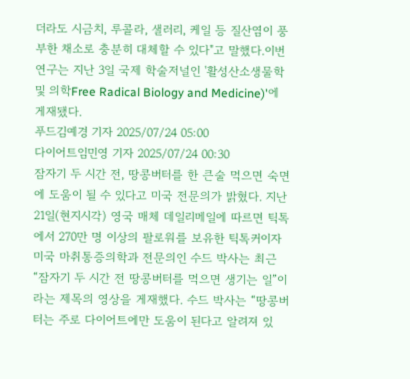더라도 시금치, 루콜라, 샐러리, 케일 등 질산염이 풍부한 채소로 충분히 대체할 수 있다"고 말했다.이번 연구는 지난 3일 국제 학술저널인 '활성산소생물학 및 의학Free Radical Biology and Medicine)'에 게재됐다.
푸드김예경 기자 2025/07/24 05:00
다이어트임민영 기자 2025/07/24 00:30
잠자기 두 시간 전, 땅콩버터를 한 큰술 먹으면 숙면에 도움이 될 수 있다고 미국 전문의가 밝혔다. 지난 21일(현지시각) 영국 매체 데일리메일에 따르면 틱톡에서 270만 명 이상의 팔로워를 보유한 틱톡커이자 미국 마취통증의학과 전문의인 수드 박사는 최근 “잠자기 두 시간 전 땅콩버터를 먹으면 생기는 일”이라는 제목의 영상을 게재했다. 수드 박사는 “땅콩버터는 주로 다이어트에만 도움이 된다고 알려져 있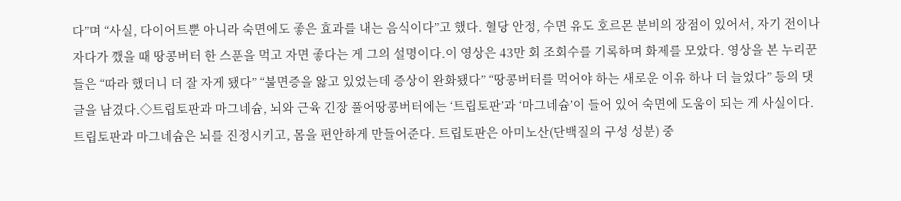다”며 “사실, 다이어트뿐 아니라 숙면에도 좋은 효과를 내는 음식이다”고 했다. 혈당 안정, 수면 유도 호르몬 분비의 장점이 있어서, 자기 전이나 자다가 깼을 때 땅콩버터 한 스푼을 먹고 자면 좋다는 게 그의 설명이다.이 영상은 43만 회 조회수를 기록하며 화제를 모았다. 영상을 본 누리꾼들은 “따라 했더니 더 잘 자게 됐다” “불면증을 앓고 있었는데 증상이 완화됐다” “땅콩버터를 먹어야 하는 새로운 이유 하나 더 늘었다” 등의 댓글을 남겼다.◇트립토판과 마그네슘, 뇌와 근육 긴장 풀어땅콩버터에는 ‘트립토판’과 ‘마그네슘’이 들어 있어 숙면에 도움이 되는 게 사실이다. 트립토판과 마그네슘은 뇌를 진정시키고, 몸을 편안하게 만들어준다. 트립토판은 아미노산(단백질의 구성 성분) 중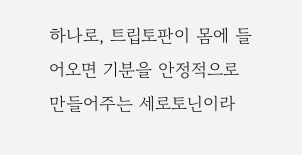하나로, 트립토판이 몸에 들어오면 기분을 안정적으로 만들어주는 세로토닌이라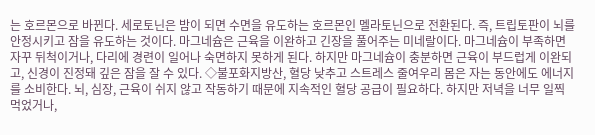는 호르몬으로 바뀐다. 세로토닌은 밤이 되면 수면을 유도하는 호르몬인 멜라토닌으로 전환된다. 즉, 트립토판이 뇌를 안정시키고 잠을 유도하는 것이다. 마그네슘은 근육을 이완하고 긴장을 풀어주는 미네랄이다. 마그네슘이 부족하면 자꾸 뒤척이거나, 다리에 경련이 일어나 숙면하지 못하게 된다. 하지만 마그네슘이 충분하면 근육이 부드럽게 이완되고, 신경이 진정돼 깊은 잠을 잘 수 있다. ◇불포화지방산, 혈당 낮추고 스트레스 줄여우리 몸은 자는 동안에도 에너지를 소비한다. 뇌, 심장, 근육이 쉬지 않고 작동하기 때문에 지속적인 혈당 공급이 필요하다. 하지만 저녁을 너무 일찍 먹었거나,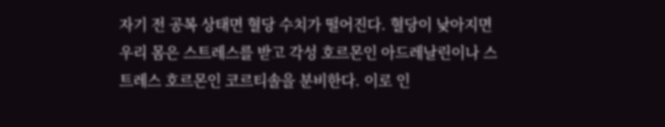자기 전 공복 상태면 혈당 수치가 떨어진다. 혈당이 낮아지면 우리 몸은 스트레스를 받고 각성 호르몬인 아드레날린이나 스트레스 호르몬인 코르티솔을 분비한다. 이로 인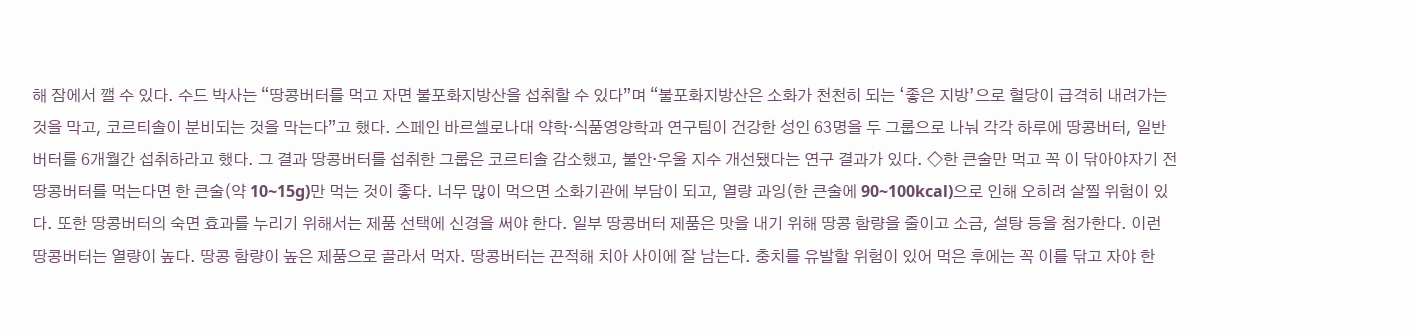해 잠에서 깰 수 있다. 수드 박사는 “땅콩버터를 먹고 자면 불포화지방산을 섭취할 수 있다”며 “불포화지방산은 소화가 천천히 되는 ‘좋은 지방’으로 혈당이 급격히 내려가는 것을 막고, 코르티솔이 분비되는 것을 막는다”고 했다. 스페인 바르셀로나대 약학·식품영양학과 연구팀이 건강한 성인 63명을 두 그룹으로 나눠 각각 하루에 땅콩버터, 일반 버터를 6개월간 섭취하라고 했다. 그 결과 땅콩버터를 섭취한 그룹은 코르티솔 감소했고, 불안·우울 지수 개선됐다는 연구 결과가 있다. ◇한 큰술만 먹고 꼭 이 닦아야자기 전 땅콩버터를 먹는다면 한 큰술(약 10~15g)만 먹는 것이 좋다. 너무 많이 먹으면 소화기관에 부담이 되고, 열량 과잉(한 큰술에 90~100kcal)으로 인해 오히려 살찔 위험이 있다. 또한 땅콩버터의 숙면 효과를 누리기 위해서는 제품 선택에 신경을 써야 한다. 일부 땅콩버터 제품은 맛을 내기 위해 땅콩 함량을 줄이고 소금, 설탕 등을 첨가한다. 이런 땅콩버터는 열량이 높다. 땅콩 함량이 높은 제품으로 골라서 먹자. 땅콩버터는 끈적해 치아 사이에 잘 남는다. 충치를 유발할 위험이 있어 먹은 후에는 꼭 이를 닦고 자야 한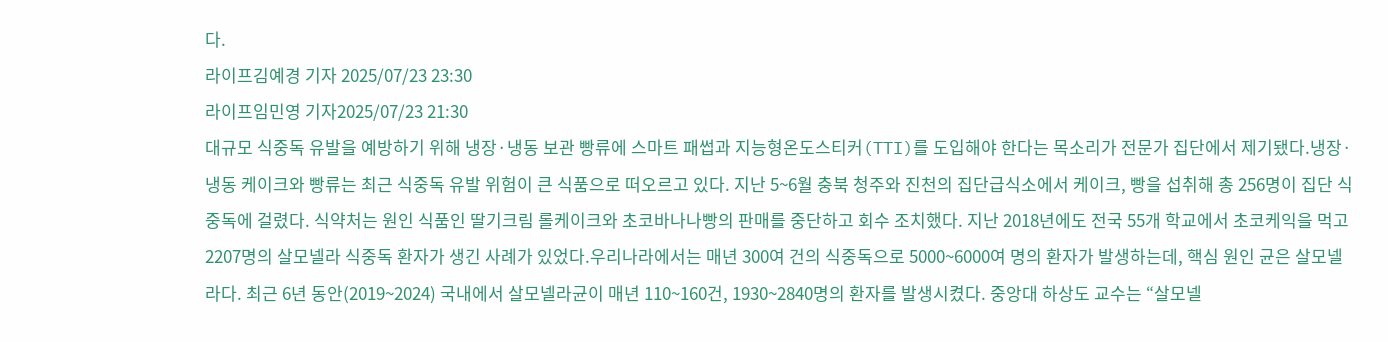다.
라이프김예경 기자 2025/07/23 23:30
라이프임민영 기자2025/07/23 21:30
대규모 식중독 유발을 예방하기 위해 냉장·냉동 보관 빵류에 스마트 패썹과 지능형온도스티커(TTI)를 도입해야 한다는 목소리가 전문가 집단에서 제기됐다.냉장·냉동 케이크와 빵류는 최근 식중독 유발 위험이 큰 식품으로 떠오르고 있다. 지난 5~6월 충북 청주와 진천의 집단급식소에서 케이크, 빵을 섭취해 총 256명이 집단 식중독에 걸렸다. 식약처는 원인 식품인 딸기크림 롤케이크와 초코바나나빵의 판매를 중단하고 회수 조치했다. 지난 2018년에도 전국 55개 학교에서 초코케익을 먹고 2207명의 살모넬라 식중독 환자가 생긴 사례가 있었다.우리나라에서는 매년 300여 건의 식중독으로 5000~6000여 명의 환자가 발생하는데, 핵심 원인 균은 살모넬라다. 최근 6년 동안(2019~2024) 국내에서 살모넬라균이 매년 110~160건, 1930~2840명의 환자를 발생시켰다. 중앙대 하상도 교수는 “살모넬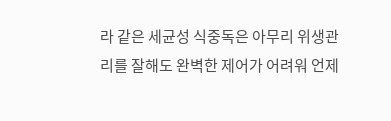라 같은 세균성 식중독은 아무리 위생관리를 잘해도 완벽한 제어가 어려워 언제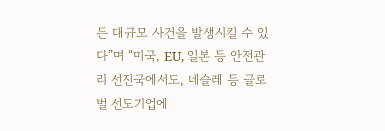든 대규모 사건을 발생시킬 수 있다”며 “미국, EU, 일본 등 안전관리 선진국에서도, 네슬레 등 글로벌 선도기업에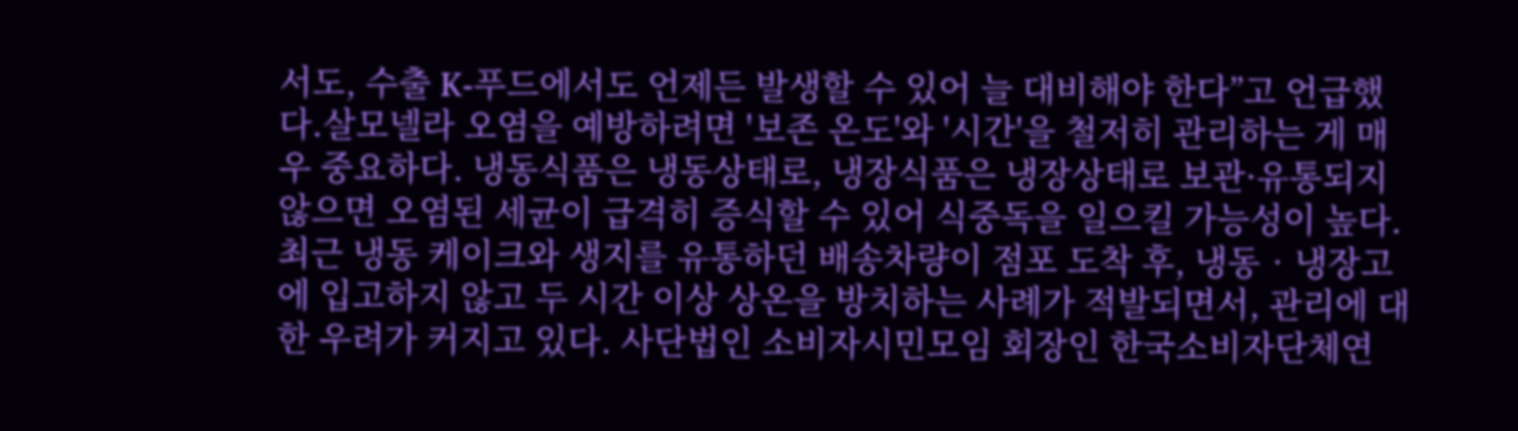서도, 수출 K-푸드에서도 언제든 발생할 수 있어 늘 대비해야 한다”고 언급했다.살모넬라 오염을 예방하려면 '보존 온도'와 '시간'을 철저히 관리하는 게 매우 중요하다. 냉동식품은 냉동상태로, 냉장식품은 냉장상태로 보관·유통되지 않으면 오염된 세균이 급격히 증식할 수 있어 식중독을 일으킬 가능성이 높다. 최근 냉동 케이크와 생지를 유통하던 배송차량이 점포 도착 후, 냉동‧냉장고에 입고하지 않고 두 시간 이상 상온을 방치하는 사례가 적발되면서, 관리에 대한 우려가 커지고 있다. 사단법인 소비자시민모임 회장인 한국소비자단체연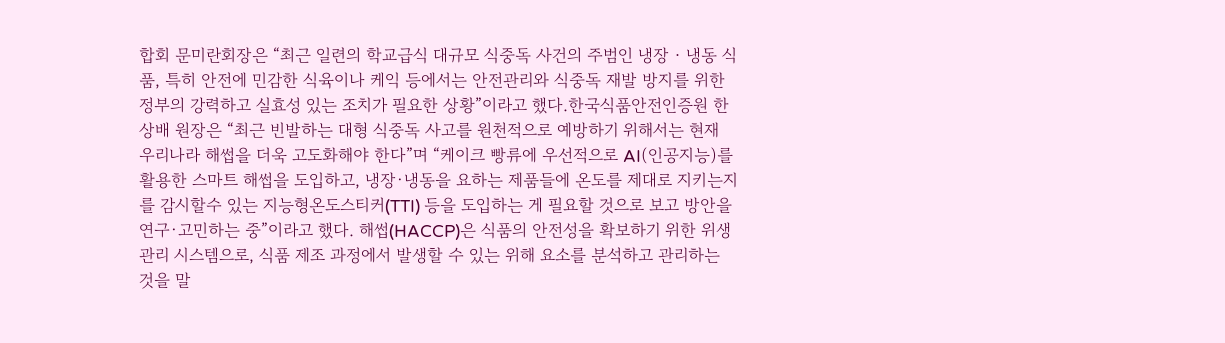합회 문미란회장은 “최근 일련의 학교급식 대규모 식중독 사건의 주범인 냉장‧냉동 식품, 특히 안전에 민감한 식육이나 케익 등에서는 안전관리와 식중독 재발 방지를 위한 정부의 강력하고 실효성 있는 조치가 필요한 상황”이라고 했다.한국식품안전인증원 한상배 원장은 “최근 빈발하는 대형 식중독 사고를 원천적으로 예방하기 위해서는 현재 우리나라 해썹을 더욱 고도화해야 한다”며 “케이크 빵류에 우선적으로 AI(인공지능)를 활용한 스마트 해썹을 도입하고, 냉장·냉동을 요하는 제품들에 온도를 제대로 지키는지를 감시할수 있는 지능형온도스티커(TTI) 등을 도입하는 게 필요할 것으로 보고 방안을 연구·고민하는 중”이라고 했다. 해썹(HACCP)은 식품의 안전성을 확보하기 위한 위생관리 시스템으로, 식품 제조 과정에서 발생할 수 있는 위해 요소를 분석하고 관리하는 것을 말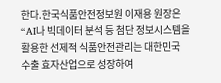한다.한국식품안전정보원 이재용 원장은 “AI나 빅데이터 분석 등 첨단 정보시스템을 활용한 선제적 식품안전관리는 대한민국 수출 효자산업으로 성장하여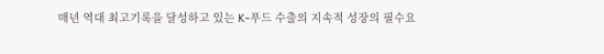매년 역대 최고기록을 달성하고 있는 K-푸드 수출의 지속적 성장의 필수요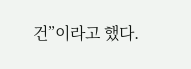건”이라고 했다.